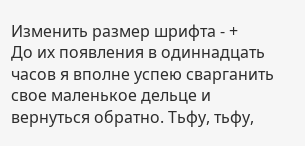Изменить размер шрифта - +
До их появления в одиннадцать часов я вполне успею сварганить свое маленькое дельце и вернуться обратно. Тьфу, тьфу,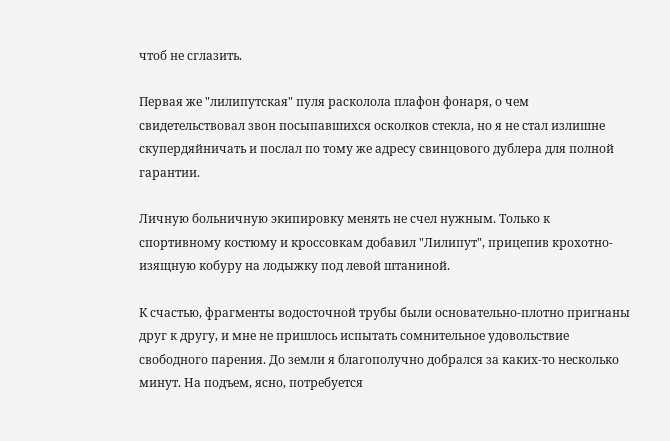чтоб не сглазить.

Первая же "лилипутская" пуля расколола плафон фонаря, о чем свидетельствовал звон посыпавшихся осколков стекла, но я не стал излишне скупердяйничать и послал по тому же адресу свинцового дублера для полной гарантии.

Личную больничную экипировку менять не счел нужным. Только к спортивному костюму и кроссовкам добавил "Лилипут", прицепив крохотно-изящную кобуру на лодыжку под левой штаниной.

К счастью, фрагменты водосточной трубы были основательно-плотно пригнаны друг к другу, и мне не пришлось испытать сомнительное удовольствие свободного парения. До земли я благополучно добрался за каких-то несколько минут. На подъем, ясно, потребуется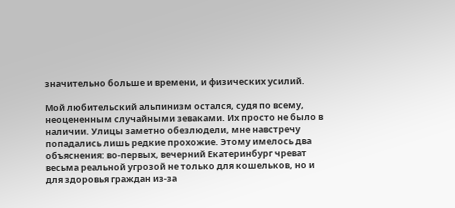значительно больше и времени, и физических усилий.

Мой любительский альпинизм остался, судя по всему, неоцененным случайными зеваками. Их просто не было в наличии. Улицы заметно обезлюдели, мне навстречу попадались лишь редкие прохожие. Этому имелось два объяснения: во-первых, вечерний Екатеринбург чреват весьма реальной угрозой не только для кошельков, но и для здоровья граждан из-за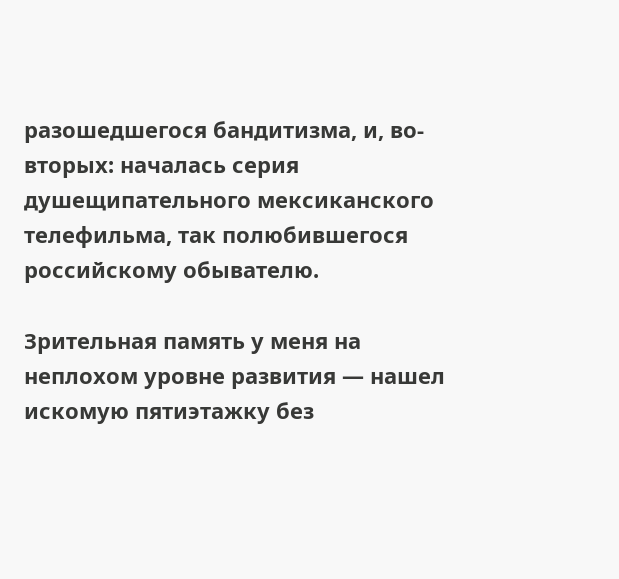разошедшегося бандитизма, и, во-вторых: началась серия душещипательного мексиканского телефильма, так полюбившегося российскому обывателю.

Зрительная память у меня на неплохом уровне развития — нашел искомую пятиэтажку без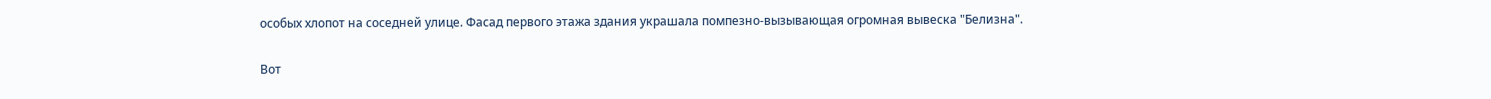особых хлопот на соседней улице. Фасад первого этажа здания украшала помпезно-вызывающая огромная вывеска "Белизна".

Вот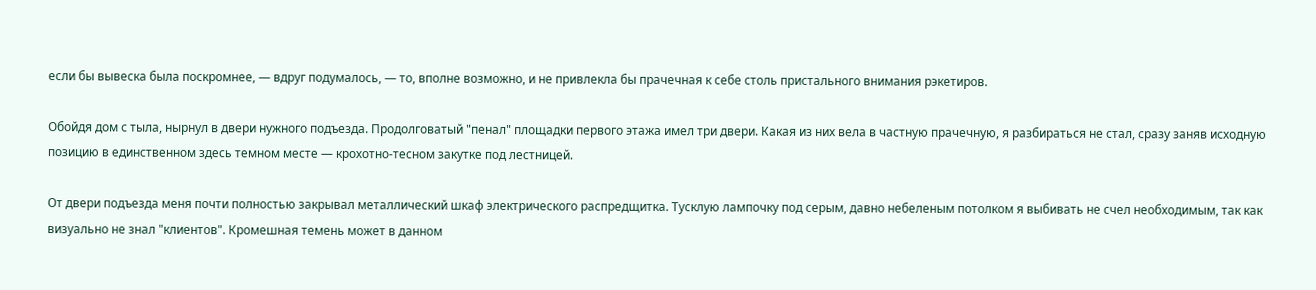если бы вывеска была поскромнее, — вдруг подумалось, — то, вполне возможно, и не привлекла бы прачечная к себе столь пристального внимания рэкетиров.

Обойдя дом с тыла, нырнул в двери нужного подъезда. Продолговатый "пенал" площадки первого этажа имел три двери. Какая из них вела в частную прачечную, я разбираться не стал, сразу заняв исходную позицию в единственном здесь темном месте — крохотно-тесном закутке под лестницей.

От двери подъезда меня почти полностью закрывал металлический шкаф электрического распредщитка. Тусклую лампочку под серым, давно небеленым потолком я выбивать не счел необходимым, так как визуально не знал "клиентов". Кромешная темень может в данном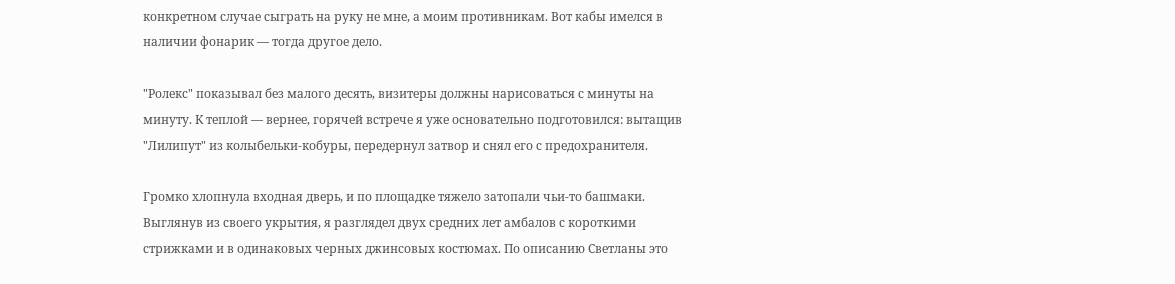конкретном случае сыграть на руку не мне, а моим противникам. Вот кабы имелся в наличии фонарик — тогда другое дело.

"Ролекс" показывал без малого десять, визитеры должны нарисоваться с минуты на минуту. К теплой — вернее, горячей встрече я уже основательно подготовился: вытащив "Лилипут" из колыбельки-кобуры, передернул затвор и снял его с предохранителя.

Громко хлопнула входная дверь, и по площадке тяжело затопали чьи-то башмаки. Выглянув из своего укрытия, я разглядел двух средних лет амбалов с короткими стрижками и в одинаковых черных джинсовых костюмах. По описанию Светланы это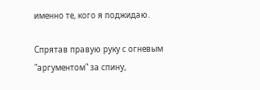именно те, кого я поджидаю.

Спрятав правую руку с огневым "аргументом" за спину,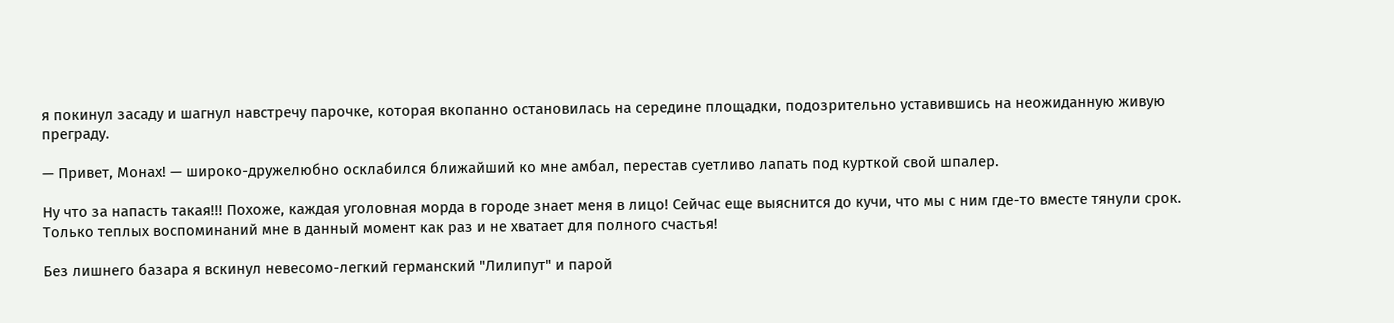я покинул засаду и шагнул навстречу парочке, которая вкопанно остановилась на середине площадки, подозрительно уставившись на неожиданную живую преграду.

— Привет, Монах! — широко-дружелюбно осклабился ближайший ко мне амбал, перестав суетливо лапать под курткой свой шпалер.

Ну что за напасть такая!!! Похоже, каждая уголовная морда в городе знает меня в лицо! Сейчас еще выяснится до кучи, что мы с ним где-то вместе тянули срок. Только теплых воспоминаний мне в данный момент как раз и не хватает для полного счастья!

Без лишнего базара я вскинул невесомо-легкий германский "Лилипут" и парой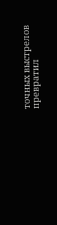точных выстрелов превратил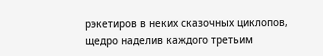рэкетиров в неких сказочных циклопов, щедро наделив каждого третьим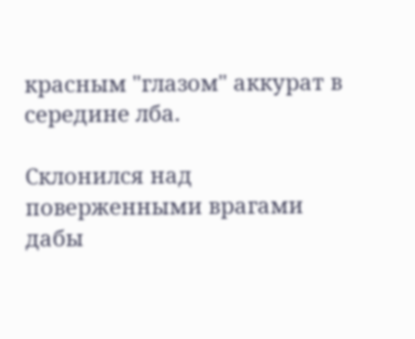красным "глазом" аккурат в середине лба.

Склонился над поверженными врагами дабы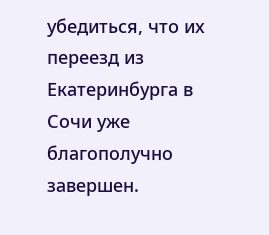убедиться, что их переезд из Екатеринбурга в Сочи уже благополучно завершен.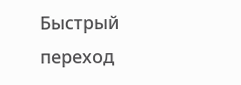Быстрый переход